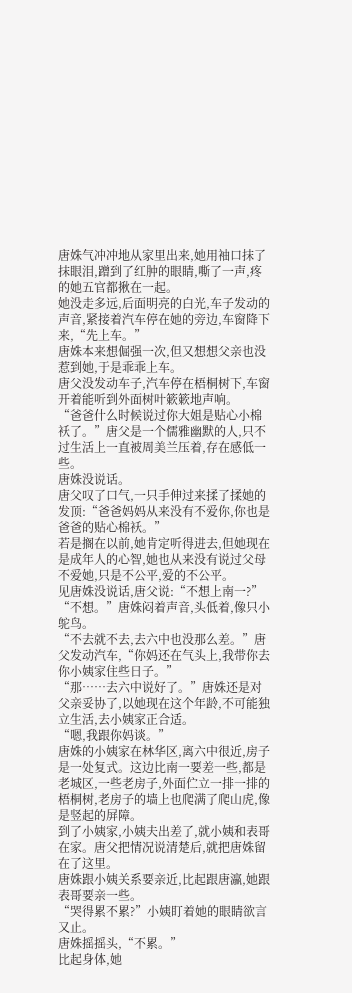唐姝气冲冲地从家里出来,她用袖口抹了抹眼泪,蹭到了红肿的眼睛,嘶了一声,疼的她五官都揪在一起。
她没走多远,后面明亮的白光,车子发动的声音,紧接着汽车停在她的旁边,车窗降下来,“先上车。”
唐姝本来想倔强一次,但又想想父亲也没惹到她,于是乖乖上车。
唐父没发动车子,汽车停在梧桐树下,车窗开着能听到外面树叶簌簌地声响。
“爸爸什么时候说过你大姐是贴心小棉袄了。”唐父是一个儒雅幽默的人,只不过生活上一直被周美兰压着,存在感低一些。
唐姝没说话。
唐父叹了口气,一只手伸过来揉了揉她的发顶:“爸爸妈妈从来没有不爱你,你也是爸爸的贴心棉袄。”
若是搁在以前,她肯定听得进去,但她现在是成年人的心智,她也从来没有说过父母不爱她,只是不公平,爱的不公平。
见唐姝没说话,唐父说:“不想上南一?”
“不想。”唐姝闷着声音,头低着,像只小鸵鸟。
“不去就不去,去六中也没那么差。”唐父发动汽车,“你妈还在气头上,我带你去你小姨家住些日子。”
“那……去六中说好了。”唐姝还是对父亲妥协了,以她现在这个年龄,不可能独立生活,去小姨家正合适。
“嗯,我跟你妈谈。”
唐姝的小姨家在林华区,离六中很近,房子是一处复式。这边比南一要差一些,都是老城区,一些老房子,外面伫立一排一排的梧桐树,老房子的墙上也爬满了爬山虎,像是竖起的屏障。
到了小姨家,小姨夫出差了,就小姨和表哥在家。唐父把情况说清楚后,就把唐姝留在了这里。
唐姝跟小姨关系要亲近,比起跟唐瀛,她跟表哥要亲一些。
“哭得累不累?”小姨盯着她的眼睛欲言又止。
唐姝摇摇头,“不累。”
比起身体,她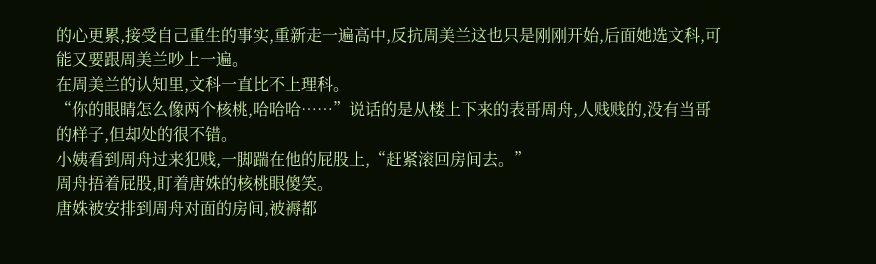的心更累,接受自己重生的事实,重新走一遍高中,反抗周美兰这也只是刚刚开始,后面她选文科,可能又要跟周美兰吵上一遍。
在周美兰的认知里,文科一直比不上理科。
“你的眼睛怎么像两个核桃,哈哈哈……”说话的是从楼上下来的表哥周舟,人贱贱的,没有当哥的样子,但却处的很不错。
小姨看到周舟过来犯贱,一脚踹在他的屁股上,“赶紧滚回房间去。”
周舟捂着屁股,盯着唐姝的核桃眼傻笑。
唐姝被安排到周舟对面的房间,被褥都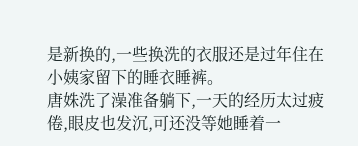是新换的,一些换洗的衣服还是过年住在小姨家留下的睡衣睡裤。
唐姝洗了澡准备躺下,一天的经历太过疲倦,眼皮也发沉,可还没等她睡着一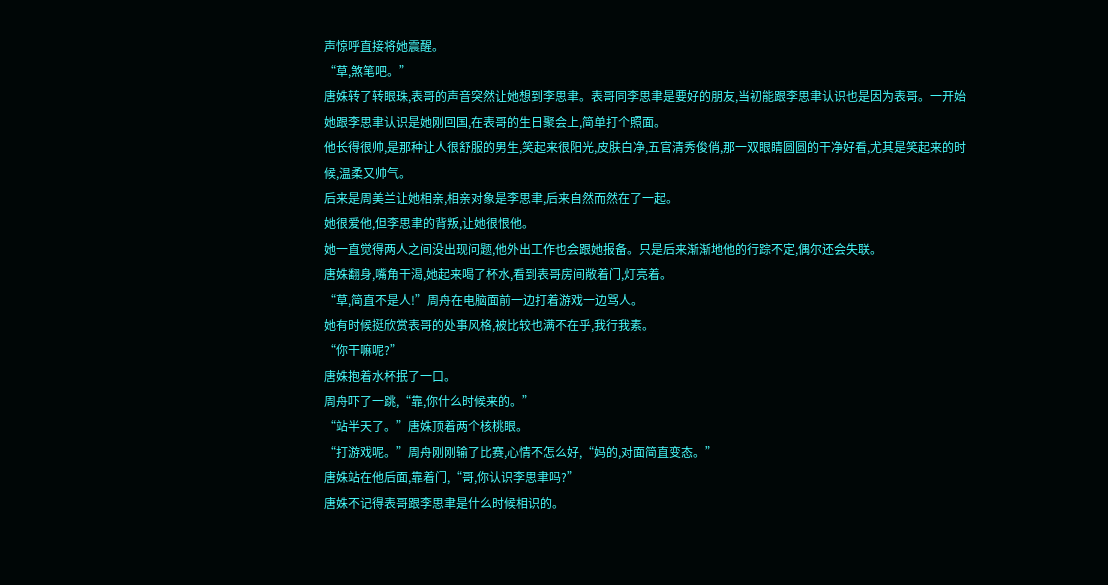声惊呼直接将她震醒。
“草,煞笔吧。”
唐姝转了转眼珠,表哥的声音突然让她想到李思聿。表哥同李思聿是要好的朋友,当初能跟李思聿认识也是因为表哥。一开始她跟李思聿认识是她刚回国,在表哥的生日聚会上,简单打个照面。
他长得很帅,是那种让人很舒服的男生,笑起来很阳光,皮肤白净,五官清秀俊俏,那一双眼睛圆圆的干净好看,尤其是笑起来的时候,温柔又帅气。
后来是周美兰让她相亲,相亲对象是李思聿,后来自然而然在了一起。
她很爱他,但李思聿的背叛,让她很恨他。
她一直觉得两人之间没出现问题,他外出工作也会跟她报备。只是后来渐渐地他的行踪不定,偶尔还会失联。
唐姝翻身,嘴角干渴,她起来喝了杯水,看到表哥房间敞着门,灯亮着。
“草,简直不是人!”周舟在电脑面前一边打着游戏一边骂人。
她有时候挺欣赏表哥的处事风格,被比较也满不在乎,我行我素。
“你干嘛呢?”
唐姝抱着水杯抿了一口。
周舟吓了一跳,“靠,你什么时候来的。”
“站半天了。”唐姝顶着两个核桃眼。
“打游戏呢。”周舟刚刚输了比赛,心情不怎么好,“妈的,对面简直变态。”
唐姝站在他后面,靠着门,“哥,你认识李思聿吗?”
唐姝不记得表哥跟李思聿是什么时候相识的。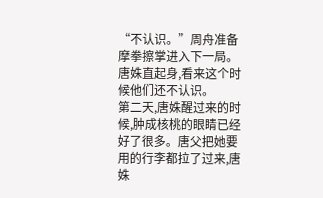“不认识。”周舟准备摩拳擦掌进入下一局。
唐姝直起身,看来这个时候他们还不认识。
第二天,唐姝醒过来的时候,肿成核桃的眼睛已经好了很多。唐父把她要用的行李都拉了过来,唐姝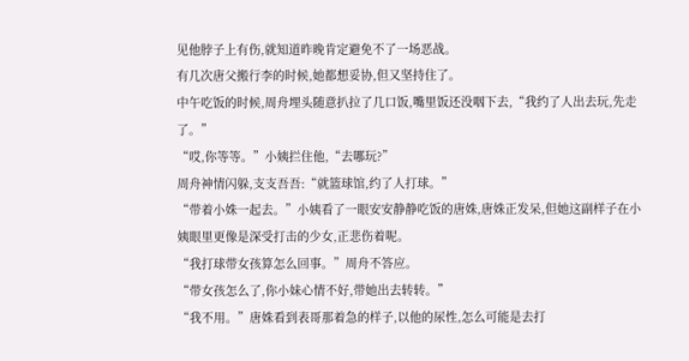见他脖子上有伤,就知道昨晚肯定避免不了一场恶战。
有几次唐父搬行李的时候,她都想妥协,但又坚持住了。
中午吃饭的时候,周舟埋头随意扒拉了几口饭,嘴里饭还没咽下去,“我约了人出去玩,先走了。”
“哎,你等等。”小姨拦住他,“去哪玩?”
周舟神情闪躲,支支吾吾:“就篮球馆,约了人打球。”
“带着小姝一起去。”小姨看了一眼安安静静吃饭的唐姝,唐姝正发呆,但她这副样子在小姨眼里更像是深受打击的少女,正悲伤着呢。
“我打球带女孩算怎么回事。”周舟不答应。
“带女孩怎么了,你小妹心情不好,带她出去转转。”
“我不用。”唐姝看到表哥那着急的样子,以他的尿性,怎么可能是去打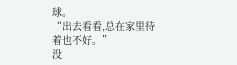球。
“出去看看,总在家里待着也不好。”
没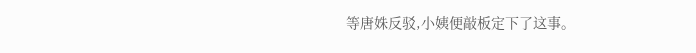等唐姝反驳,小姨便敲板定下了这事。